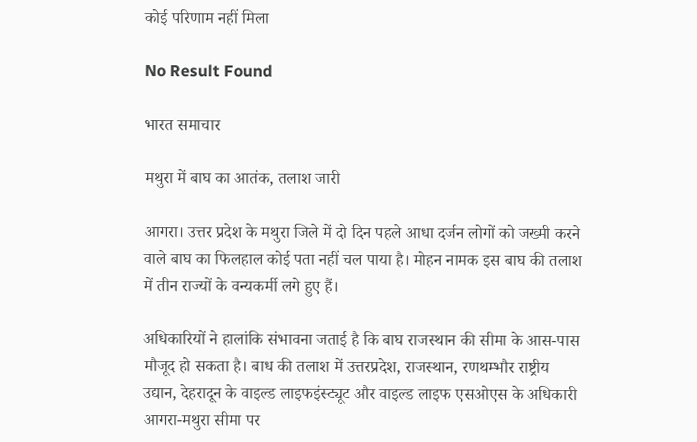कोई परिणाम नहीं मिला

No Result Found

भारत समाचार

मथुरा में बाघ का आतंक, तलाश जारी

आगरा। उत्तर प्रदेश के मथुरा जिले में दो दिन पहले आधा दर्जन लोगों को जख्मी करने वाले बाघ का फिलहाल कोई पता नहीं चल पाया है। मोहन नामक इस बाघ की तलाश में तीन राज्यों के वन्यकर्मी लगे हुए हैं।

अधिकारियों ने हालांकि संभावना जताई है कि बाघ राजस्थान की सीमा के आस-पास मौजूद हो सकता है। बाध की तलाश में उत्तरप्रदेश, राजस्थान, रणथम्भौर राष्ट्रीय उद्यान, देहरादून के वाइल्ड लाइफइंस्ट्यूट और वाइल्ड लाइफ एसओएस के अधिकारी आगरा-मथुरा सीमा पर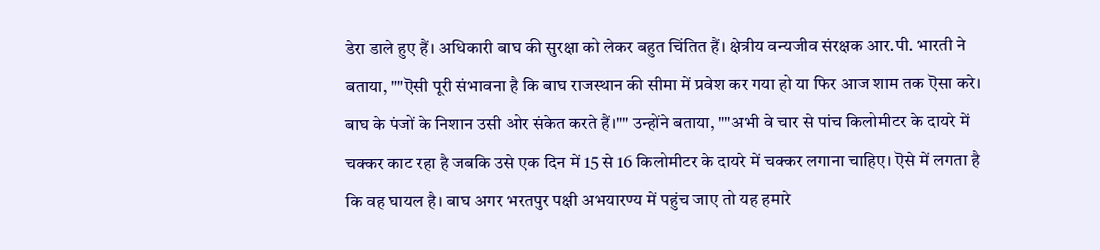डेरा डाले हुए हैं। अधिकारी बाघ की सुरक्षा को लेकर बहुत चिंतित हैं। क्षेत्रीय वन्यजीव संरक्षक आर.पी. भारती ने बताया, ""ऎसी पूरी संभावना है कि बाघ राजस्थान की सीमा में प्रवेश कर गया हो या फिर आज शाम तक ऎसा करे। बाघ के पंजों के निशान उसी ओर संकेत करते हैं।"" उन्होंने बताया, ""अभी वे चार से पांच किलोमीटर के दायरे में चक्कर काट रहा है जबकि उसे एक दिन में 15 से 16 किलोमीटर के दायरे में चक्कर लगाना चाहिए। ऎसे में लगता है कि वह घायल है। बाघ अगर भरतपुर पक्षी अभयारण्य में पहुंच जाए तो यह हमारे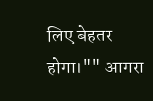लिए बेहतर होगा।"" आगरा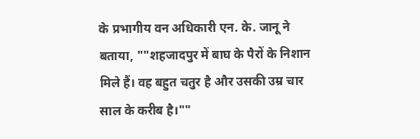के प्रभागीय वन अधिकारी एन. के. जानू ने बताया, ""शहजादपुर में बाघ के पैरों के निशान मिले हैं। वह बहुत चतुर है और उसकी उम्र चार साल के करीब है।""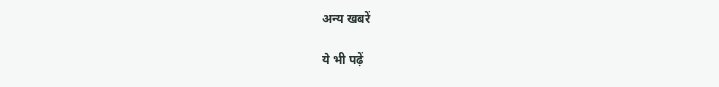अन्य खबरें

ये भी पढ़ें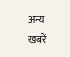अन्य खबरें